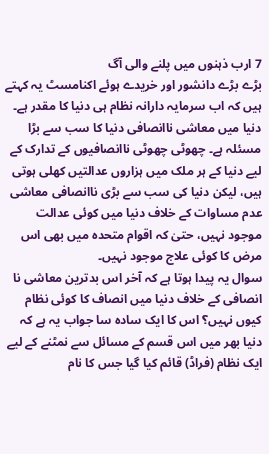7 ارب ذہنوں میں پلنے والی آگ
بڑے بڑے دانشور اور خریدے ہوئے اکنامسٹ یہ کہتے ہیں کہ اب سرمایہ دارانہ نظام ہی دنیا کا مقدر ہے۔
دنیا میں معاشی ناانصافی دنیا کا سب سے بڑا مسئلہ ہے۔ چھوٹی چھوٹی ناانصافیوں کے تدارک کے لیے دنیا کے ہر ملک میں ہزاروں عدالتیں کھلی ہوتی ہیں، لیکن دنیا کی سب سے بڑی ناانصافی معاشی عدم مساوات کے خلاف دنیا میں کوئی عدالت موجود نہیں، حتیٰ کہ اقوام متحدہ میں بھی اس مرض کا کوئی علاج موجود نہیں۔
سوال یہ پیدا ہوتا ہے کہ آخر اس بدترین معاشی نا انصافی کے خلاف دنیا میں انصاف کا کوئی نظام کیوں نہیں؟ اس کا ایک سادہ سا جواب یہ ہے کہ دنیا بھر میں اس قسم کے مسائل سے نمٹنے کے لیے ایک نظام (فراڈ) قائم کیا گیا جس کا نام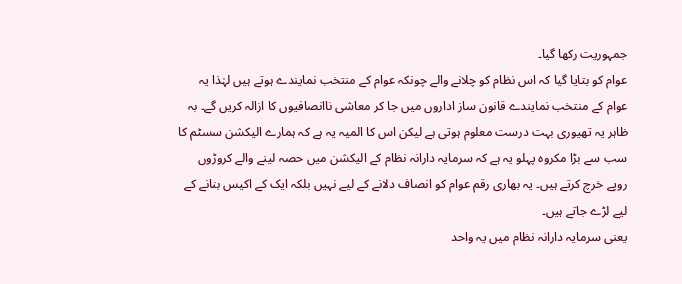جمہوریت رکھا گیا۔
عوام کو بتایا گیا کہ اس نظام کو چلانے والے چونکہ عوام کے منتخب نمایندے ہوتے ہیں لہٰذا یہ عوام کے منتخب نمایندے قانون ساز اداروں میں جا کر معاشی ناانصافیوں کا ازالہ کریں گے۔ بہ ظاہر یہ تھیوری بہت درست معلوم ہوتی ہے لیکن اس کا المیہ یہ ہے کہ ہمارے الیکشن سسٹم کا سب سے بڑا مکروہ پہلو یہ ہے کہ سرمایہ دارانہ نظام کے الیکشن میں حصہ لینے والے کروڑوں روپے خرچ کرتے ہیں۔ یہ بھاری رقم عوام کو انصاف دلانے کے لیے نہیں بلکہ ایک کے اکیس بنانے کے لیے لڑے جاتے ہیں۔
یعنی سرمایہ دارانہ نظام میں یہ واحد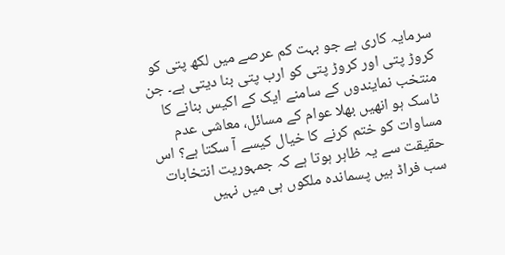سرمایہ کاری ہے جو بہت کم عرصے میں لکھ پتی کو کروڑ پتی اور کروڑ پتی کو ارب پتی بنا دیتی ہے۔ جن منتخب نمایندوں کے سامنے ایک کے اکیس بنانے کا ٹاسک ہو انھیں بھلا عوام کے مسائل، معاشی عدم مساوات کو ختم کرنے کا خیال کیسے آ سکتا ہے؟ اس حقیقت سے یہ ظاہر ہوتا ہے کہ جمہوریت انتخابات سب فراڈ ہیں پسماندہ ملکوں ہی میں نہیں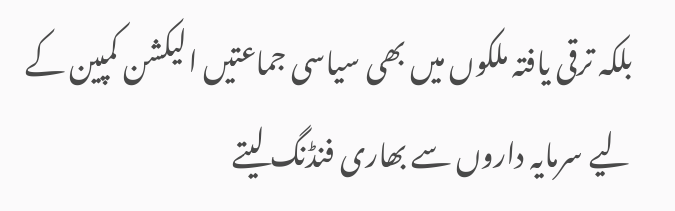بلکہ ترقی یافتہ ملکوں میں بھی سیاسی جماعتیں الیکشن کمپین کے لیے سرمایہ داروں سے بھاری فنڈنگ لیتے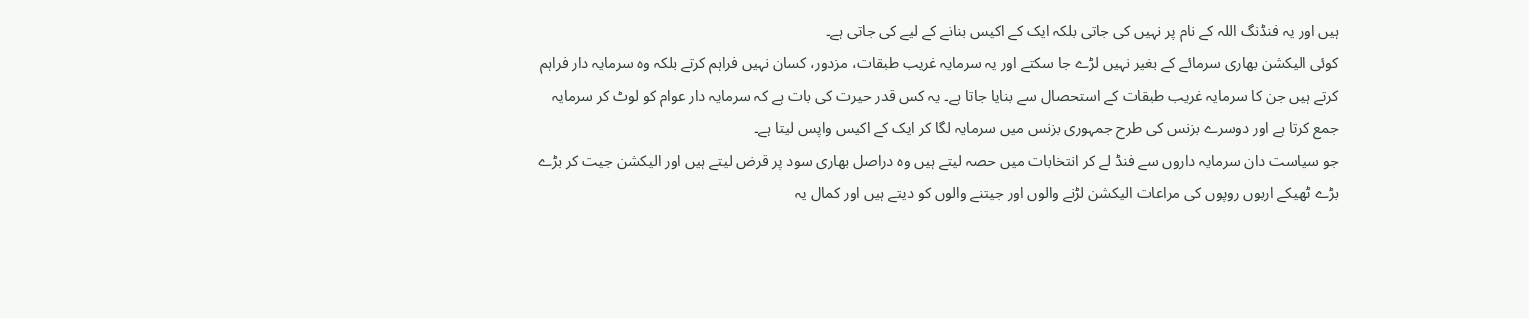ہیں اور یہ فنڈنگ اللہ کے نام پر نہیں کی جاتی بلکہ ایک کے اکیس بنانے کے لیے کی جاتی ہے۔
کوئی الیکشن بھاری سرمائے کے بغیر نہیں لڑے جا سکتے اور یہ سرمایہ غریب طبقات، مزدور، کسان نہیں فراہم کرتے بلکہ وہ سرمایہ دار فراہم کرتے ہیں جن کا سرمایہ غریب طبقات کے استحصال سے بنایا جاتا ہے۔ یہ کس قدر حیرت کی بات ہے کہ سرمایہ دار عوام کو لوٹ کر سرمایہ جمع کرتا ہے اور دوسرے بزنس کی طرح جمہوری بزنس میں سرمایہ لگا کر ایک کے اکیس واپس لیتا ہے۔
جو سیاست دان سرمایہ داروں سے فنڈ لے کر انتخابات میں حصہ لیتے ہیں وہ دراصل بھاری سود پر قرض لیتے ہیں اور الیکشن جیت کر بڑے بڑے ٹھیکے اربوں روپوں کی مراعات الیکشن لڑنے والوں اور جیتنے والوں کو دیتے ہیں اور کمال یہ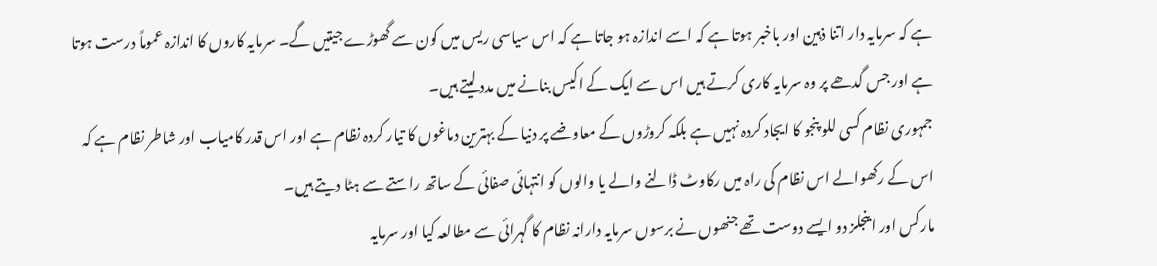ہے کہ سرمایہ دار اتنا ذہین اور باخبر ہوتا ہے کہ اسے اندازہ ہو جاتا ہے کہ اس سیاسی ریس میں کون سے گھوڑے جیتیں گے۔ سرمایہ کاروں کا اندازہ عموماً درست ہوتا ہے اور جس گدھے پر وہ سرمایہ کاری کرتے ہیں اس سے ایک کے اکیس بنانے میں مدد لیتے ہیں۔
جمہوری نظام کسی للو پنجو کا ایجاد کردہ نہیں ہے بلکہ کروڑوں کے معاوضے پر دنیا کے بہترین دماغوں کا تیار کردہ نظام ہے اور اس قدر کامیاب اور شاطر نظام ہے کہ اس کے رکھوالے اس نظام کی راہ میں رکاوٹ ڈالنے والے یا والوں کو انتہائی صفائی کے ساتھ راستے سے ہٹا دیتے ہیں۔
مارکس اور اینجلز دو ایسے دوست تھے جنھوں نے برسوں سرمایہ دارانہ نظام کا گہرائی سے مطالعہ کیا اور سرمایہ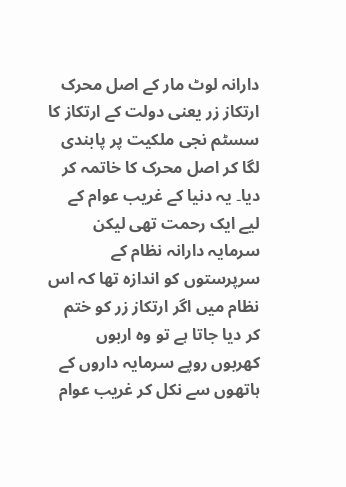دارانہ لوٹ مار کے اصل محرک ارتکاز زر یعنی دولت کے ارتکاز کا سسٹم نجی ملکیت پر پابندی لگا کر اصل محرک کا خاتمہ کر دیا۔ یہ دنیا کے غریب عوام کے لیے ایک رحمت تھی لیکن سرمایہ دارانہ نظام کے سرپرستوں کو اندازہ تھا کہ اس نظام میں اگر ارتکاز زر کو ختم کر دیا جاتا ہے تو وہ اربوں کھربوں روپے سرمایہ داروں کے ہاتھوں سے نکل کر غریب عوام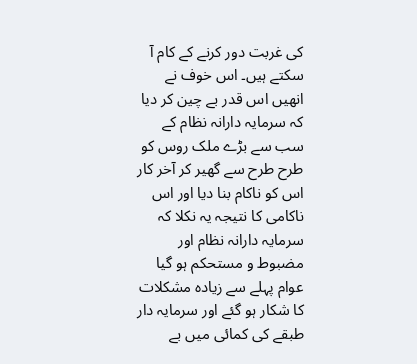کی غربت دور کرنے کے کام آ سکتے ہیں۔ اس خوف نے انھیں اس قدر بے چین کر دیا کہ سرمایہ دارانہ نظام کے سب سے بڑے ملک روس کو طرح طرح سے گھیر کر آخر کار اس کو ناکام بنا دیا اور اس ناکامی کا نتیجہ یہ نکلا کہ سرمایہ دارانہ نظام اور مضبوط و مستحکم ہو گیا عوام پہلے سے زیادہ مشکلات کا شکار ہو گئے اور سرمایہ دار طبقے کی کمائی میں بے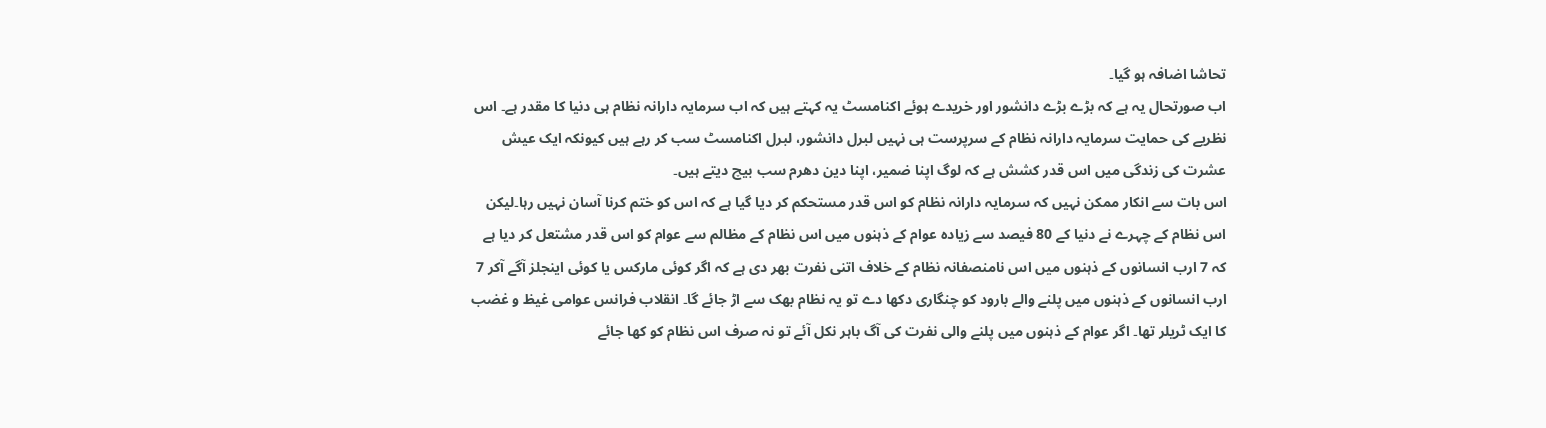تحاشا اضافہ ہو گیا۔
اب صورتحال یہ ہے کہ بڑے بڑے دانشور اور خریدے ہوئے اکنامسٹ یہ کہتے ہیں کہ اب سرمایہ دارانہ نظام ہی دنیا کا مقدر ہے۔ اس نظریے کی حمایت سرمایہ دارانہ نظام کے سرپرست ہی نہیں لبرل دانشور، لبرل اکنامسٹ سب کر رہے ہیں کیونکہ ایک عیش عشرت کی زندگی میں اس قدر کشش ہے کہ لوگ اپنا ضمیر، اپنا دین دھرم سب بیچ دیتے ہیں۔
اس بات سے انکار ممکن نہیں کہ سرمایہ دارانہ نظام کو اس قدر مستحکم کر دیا گیا ہے کہ اس کو ختم کرنا آسان نہیں رہا۔لیکن اس نظام کے چہرے نے دنیا کے 80 فیصد سے زیادہ عوام کے ذہنوں میں اس نظام کے مظالم سے عوام کو اس قدر مشتعل کر دیا ہے کہ 7 ارب انسانوں کے ذہنوں میں اس نامنصفانہ نظام کے خلاف اتنی نفرت بھر دی ہے کہ اگر کوئی مارکس یا کوئی اینجلز آگے آکر 7 ارب انسانوں کے ذہنوں میں پلنے والے بارود کو چنگاری دکھا دے تو یہ نظام بھک سے اڑ جائے گا۔ انقلاب فرانس عوامی غیظ و غضب کا ایک ٹریلر تھا۔ اگر عوام کے ذہنوں میں پلنے والی نفرت کی آگ باہر نکل آئے تو نہ صرف اس نظام کو کھا جائے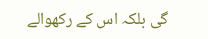گی بلکہ اس کے رکھوالے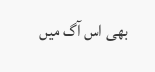بھی اس آگ میں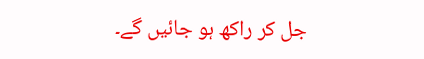جل کر راکھ ہو جائیں گے۔